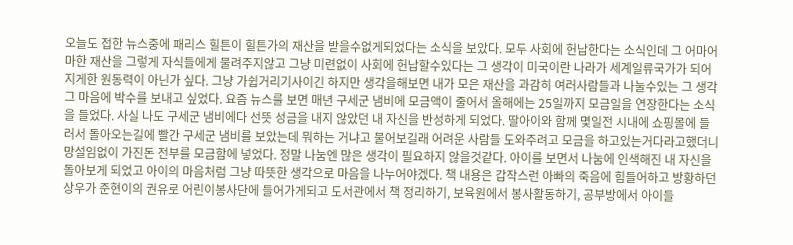오늘도 접한 뉴스중에 패리스 힐튼이 힐튼가의 재산을 받을수없게되었다는 소식을 보았다. 모두 사회에 헌납한다는 소식인데 그 어마어마한 재산을 그렇게 자식들에게 물려주지않고 그냥 미련없이 사회에 헌납할수있다는 그 생각이 미국이란 나라가 세계일류국가가 되어지게한 원동력이 아닌가 싶다. 그냥 가쉽거리기사이긴 하지만 생각을해보면 내가 모은 재산을 과감히 여러사람들과 나눌수있는 그 생각 그 마음에 박수를 보내고 싶었다. 요즘 뉴스를 보면 매년 구세군 냄비에 모금액이 줄어서 올해에는 25일까지 모금일을 연장한다는 소식을 들었다. 사실 나도 구세군 냄비에다 선뜻 성금을 내지 않았던 내 자신을 반성하게 되었다. 딸아이와 함께 몇일전 시내에 쇼핑몰에 들러서 돌아오는길에 빨간 구세군 냄비를 보았는데 뭐하는 거냐고 물어보길래 어려운 사람들 도와주려고 모금을 하고있는거다라고했더니 망설임없이 가진돈 전부를 모금함에 넣었다. 정말 나눔엔 많은 생각이 필요하지 않을것같다. 아이를 보면서 나눔에 인색해진 내 자신을 돌아보게 되었고 아이의 마음처럼 그냥 따뜻한 생각으로 마음을 나누어야겠다. 책 내용은 갑작스런 아빠의 죽음에 힘들어하고 방황하던 상우가 준현이의 권유로 어린이봉사단에 들어가게되고 도서관에서 책 정리하기, 보육원에서 봉사활동하기, 공부방에서 아이들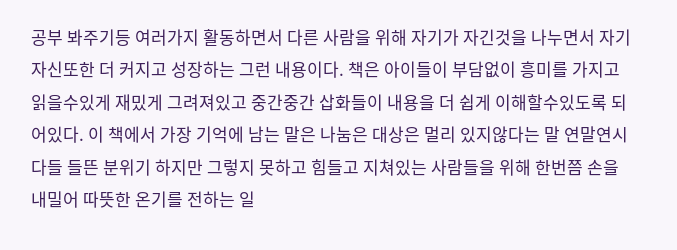공부 봐주기등 여러가지 활동하면서 다른 사람을 위해 자기가 자긴것을 나누면서 자기 자신또한 더 커지고 성장하는 그런 내용이다. 책은 아이들이 부담없이 흥미를 가지고 읽을수있게 재밌게 그려져있고 중간중간 삽화들이 내용을 더 쉽게 이해할수있도록 되어있다. 이 책에서 가장 기억에 남는 말은 나눔은 대상은 멀리 있지않다는 말 연말연시 다들 들뜬 분위기 하지만 그렇지 못하고 힘들고 지쳐있는 사람들을 위해 한번쯤 손을 내밀어 따뜻한 온기를 전하는 일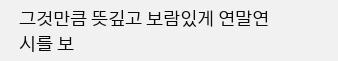그것만큼 뜻깊고 보람있게 연말연시를 보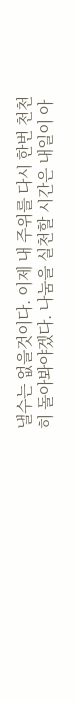낼수는 없을것이다. 이제 내 주위를 다시 한번 천천히 돌아봐야겠다. 나눔을 실천할 시간은 내일이 아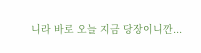니라 바로 오늘 지금 당장이니깐...